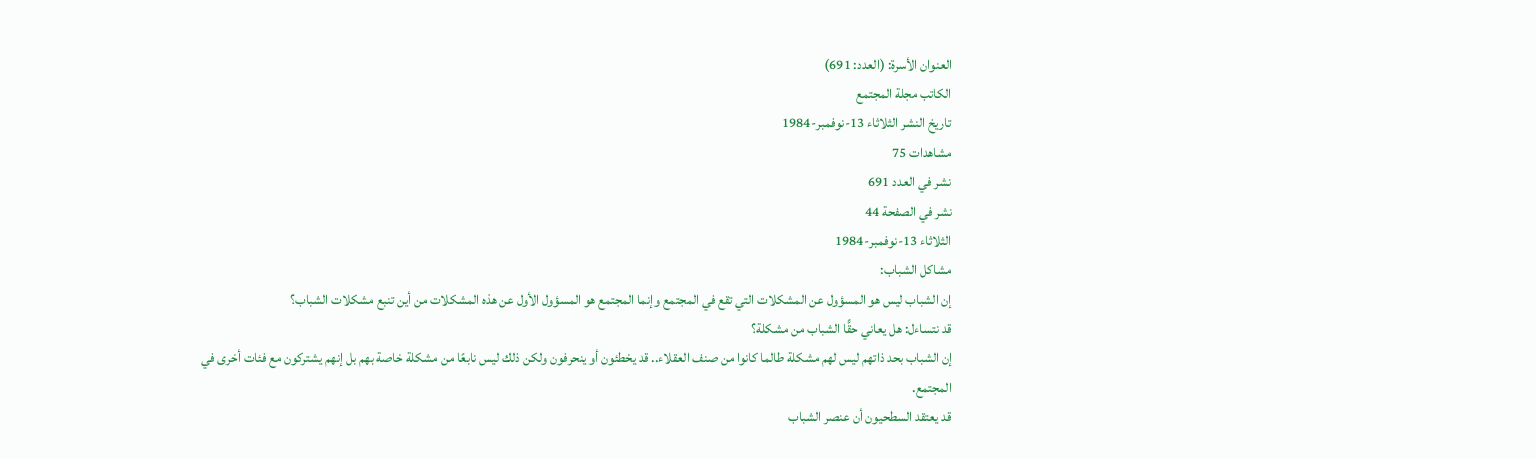العنوان الأسرة: (العدد: 691)
الكاتب مجلة المجتمع
تاريخ النشر الثلاثاء 13-نوفمبر-1984
مشاهدات 75
نشر في العدد 691
نشر في الصفحة 44
الثلاثاء 13-نوفمبر-1984
مشاكل الشباب:
إن الشباب ليس هو المسؤول عن المشكلات التي تقع في المجتمع وإنما المجتمع هو المسؤول الأول عن هذه المشكلات من أين تنبع مشكلات الشباب؟
قد نتساءل: هل يعاني حقًّا الشباب من مشكلة؟
إن الشباب بحد ذاتهم ليس لهم مشكلة طالما كانوا من صنف العقلاء.. قد يخطئون أو ينحرفون ولكن ذلك ليس نابعًا من مشكلة خاصة بهم بل إنهم يشتركون مع فئات أخرى في المجتمع.
قد يعتقد السطحيون أن عنصر الشباب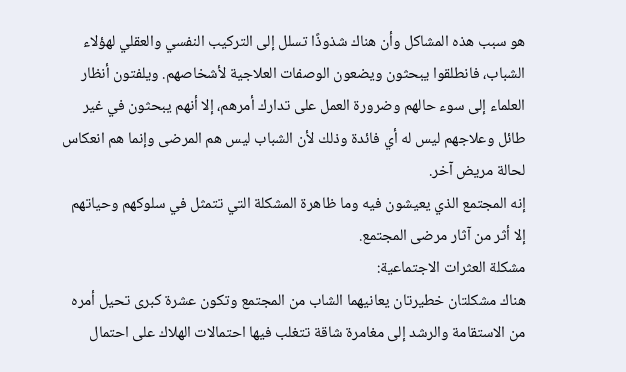هو سبب هذه المشاكل وأن هناك شذوذًا تسلل إلى التركيب النفسي والعقلي لهؤلاء الشباب، فانطلقوا يبحثون ويضعون الوصفات العلاجية لأشخاصهم. ويلفتون أنظار العلماء إلى سوء حالهم وضرورة العمل على تدارك أمرهم، إلا أنهم يبحثون في غير طائل وعلاجهم ليس له أي فائدة وذلك لأن الشباب ليس هم المرضى وإنما هم انعكاس لحالة مريض آخر.
إنه المجتمع الذي يعيشون فيه وما ظاهرة المشكلة التي تتمثل في سلوكهم وحياتهم إلا أثر من آثار مرضى المجتمع.
مشكلة العثرات الاجتماعية:
هناك مشكلتان خطيرتان يعانيهما الشاب من المجتمع وتكون عشرة كبرى تحيل أمره من الاستقامة والرشد إلى مغامرة شاقة تتغلب فيها احتمالات الهلاك على احتمال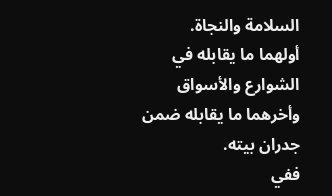السلامة والنجاة.
أولهما ما يقابله في الشوارع والأسواق وأخرهما ما يقابله ضمن جدران بيته.
ففي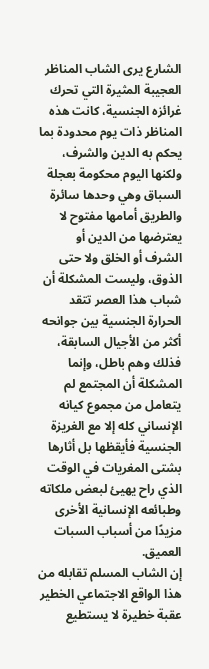الشارع يرى الشاب المناظر العجيبة المثيرة التي تحرك غرائزه الجنسية، كانت هذه المناظر ذات يوم محدودة بما يحكم به الدين والشرف، ولكنها اليوم محكومة بعجلة السباق وهي وحدها سائرة والطريق أمامها مفتوح لا يعترضها من الدين أو الشرف أو الخلق ولا حتى الذوق، وليست المشكلة أن شباب هذا العصر تتقد الحرارة الجنسية بين جوانحه أكثر من الأجيال السابقة، فذلك وهم باطل، وإنما المشكلة أن المجتمع لم يتعامل من مجموع كيانه الإنساني كله إلا مع الغريزة الجنسية فأيقظها بل أثارها بشتى المغريات في الوقت الذي راح يهيئ لبعض ملكاته وطبائعه الإنسانية الأخرى مزيدًا من أسباب السبات العميق.
إن الشاب المسلم تقابله من هذا الواقع الاجتماعي الخطير عقبة خطيرة لا يستطيع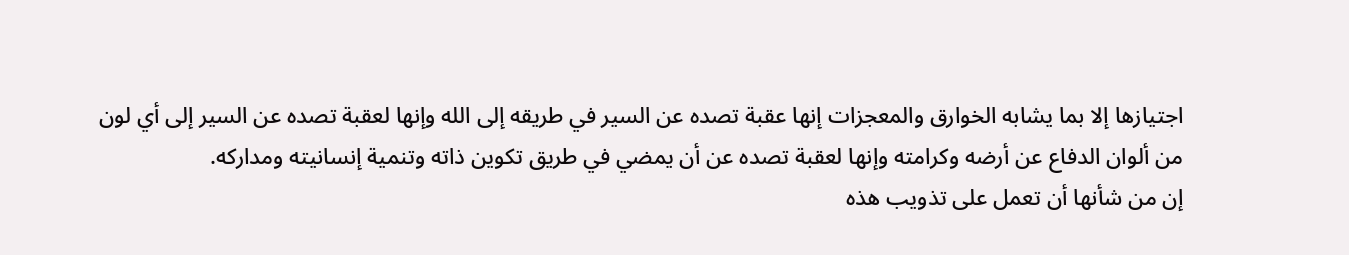اجتيازها إلا بما يشابه الخوارق والمعجزات إنها عقبة تصده عن السير في طريقه إلى الله وإنها لعقبة تصده عن السير إلى أي لون من ألوان الدفاع عن أرضه وكرامته وإنها لعقبة تصده عن أن يمضي في طريق تكوين ذاته وتنمية إنسانيته ومداركه.
إن من شأنها أن تعمل على تذويب هذه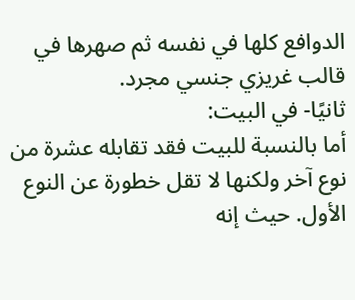الدوافع كلها في نفسه ثم صهرها في قالب غريزي جنسي مجرد.
ثانيًا- في البيت:
أما بالنسبة للبيت فقد تقابله عشرة من نوع آخر ولكنها لا تقل خطورة عن النوع الأول. حيث إنه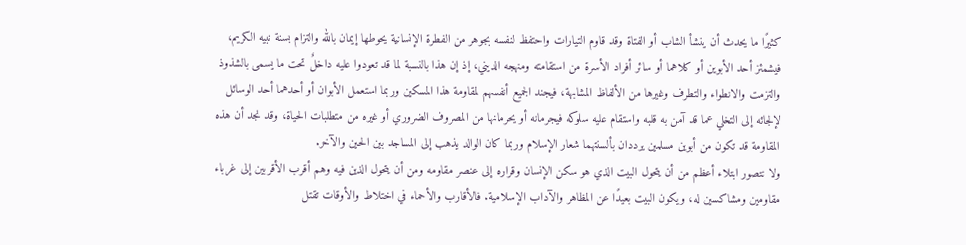كثيرًا ما يحدث أن ينشأ الشاب أو الفتاة وقد قاوم التيارات واحتفظ لنفسه بجوهر من الفطرة الإنسانية يحوطها إيمان بالله والتزام بسنة نبيه الكريم، فيشمئز أحد الأبوين أو كلاهما أو سائر أفراد الأسرة من استقامته ومنهجه الديني، إذ إن هذا بالنسبة لما قد تعودوا عليه داخلٌ تحت ما يسمى بالشذوذ والتزمت والانطواء والتطرف وغيرها من الألفاظ المشابهة، فيجند الجميع أنفسهم لمقاومة هذا المسكين وربما استعمل الأبوان أو أحدهما أحد الوسائل لإلجائه إلى التخلي عما قد آمن به قلبه واستقام عليه سلوكه فيجرمانه أو يحرمانها من المصروف الضروري أو غيره من متطلبات الحياة، وقد نجد أن هذه المقاومة قد تكون من أبوين مسلمين يرددان بألسنتهما شعار الإسلام وربما كان الوالد يذهب إلى المساجد بين الحين والآخر.
ولا نتصور ابتلاء أعظم من أن يتحول البيت الذي هو سكن الإنسان وقراره إلى عنصر مقاومه ومن أن يتحول الذين فيه وهم أقرب الأقربين إلى غرباء مقاومين ومشاكسين له، ويكون البيت بعيدًا عن المظاهر والآداب الإسلامية. فالأقارب والأحماء في اختلاط والأوقات تقتل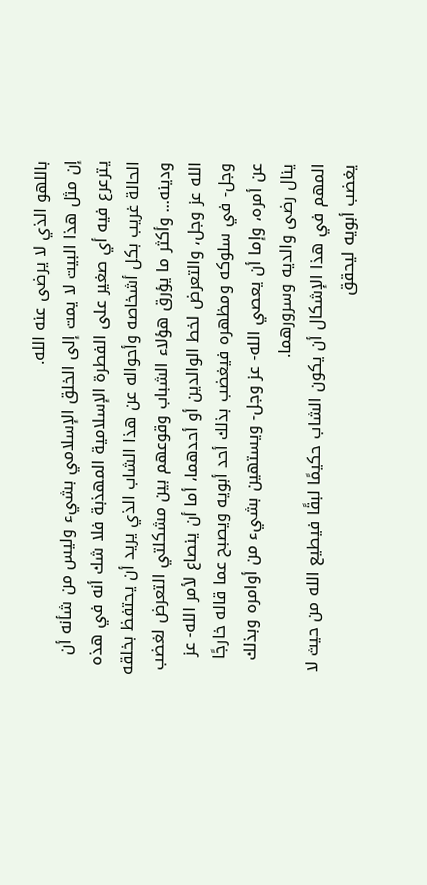باللهو الذي لا يرضى عنه الله.
إن مثل هذا البيت لا يمت إلى الخلق الإسلامي بشيء وليس من شأنه أن يترعرع فيه أي صغير على الفطرة الإسلامية المهذبة فلا شك أنه في هذه الحالة غريب بكل أشخاصه وأحواله عن هذا الشاب الذي يريد أن يحتفظ بخلقه ودينه... وأكثر ما يؤرق هؤلاء الشباب وقوعهم بين مشكلتي التعرض لغضب الله عز وجل، والتعرض لخط الوالدين أو أحدهما، أما أن ينصاع لأمر الله- عز وجل- في سلوكه ومظهره فيغضب بذلك أحد أبويه ويصبح عما قاله خارجًا عن أمره، وإما أن يعصي الله- عز وجل- ويستهين بشيء من أوامره وبذلك ينال رضى والديه وسرورهما.
المهم في هذا الإشكال أن يكون الشاب حكيمًا لبقًا فيطيع الله من حيث لا يغضب أبويه ليحقق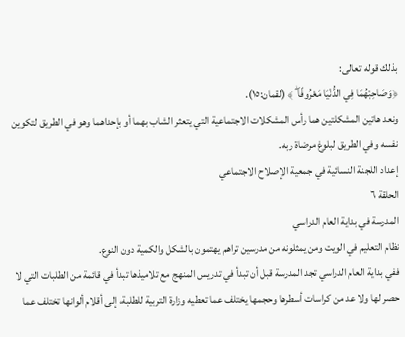بذلك قوله تعالى:
﴿وَصَاحِبْهُمَا فِي الدُّنْيَا مَعْرُوفًا ۖ ﴾ (لقمان:١٥).
ونعد هاتين المشكلتين هما رأس المشكلات الاجتماعية التي يتعثر الشاب بهما أو بإحداهما وهو في الطريق لتكوين نفسه وفي الطريق لبلوغ مرضاة ربه.
إعداد اللجنة النسائية في جمعية الإصلاح الاجتماعي
الحلقة ٦
المدرسة في بداية العام الدراسي
نظام التعليم في الويت ومن يمثلونه من مدرسين تراهم يهتمون بالشكل والكمية دون النوع.
ففي بداية العام الدراسي تجد المدرسة قبل أن تبدأ في تدريس المنهج مع تلاميذها تبدأ في قائمة من الطلبات التي لا حصر لها ولا عد من كراسات أسطرها وحجمها يختلف عما تعطيه وزارة التربية للطلبة، إلى أقلام ألوانها تختلف عما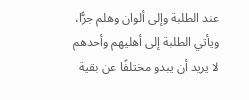عند الطلبة وإلى ألوان وهلم جرًّا، ويأتي الطلبة إلى أهليهم وأحدهم لا يريد أن يبدو مختلفًا عن بقية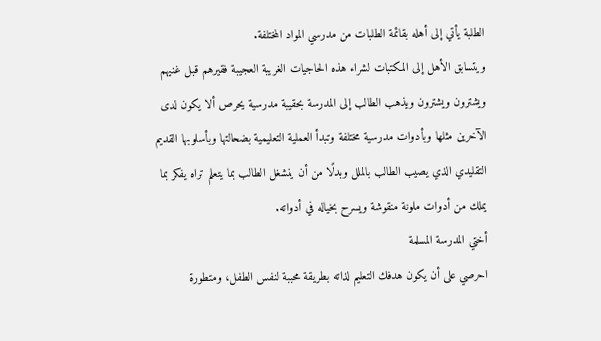الطلبة يأتي إلى أهله بقائمة الطلبات من مدرسي المواد المختلفة.
ويتسابق الأهل إلى المكتبات لشراء هذه الحاجيات الغريبة العجيبة فقيرهم قبل غنيهم ويشترون ويشترون ويذهب الطالب إلى المدرسة بحقيبة مدرسية يحرص ألا يكون لدى الآخرين مثلها وبأدوات مدرسية مختلفة وتبدأ العملية التعليمية بضحالتها وبأسلوبها القديم التقليدي الذي يصيب الطالب بالملل وبدلًا من أن ينشغل الطالب بما يتعلم تراه يفكر بما يملك من أدوات ملونة منقوشة ويسرح بخياله في أدواته.
أختي المدرسة المسلمة
احرصي على أن يكون هدفك التعليم لذاته بطريقة محببة لنفس الطفل، ومتطورة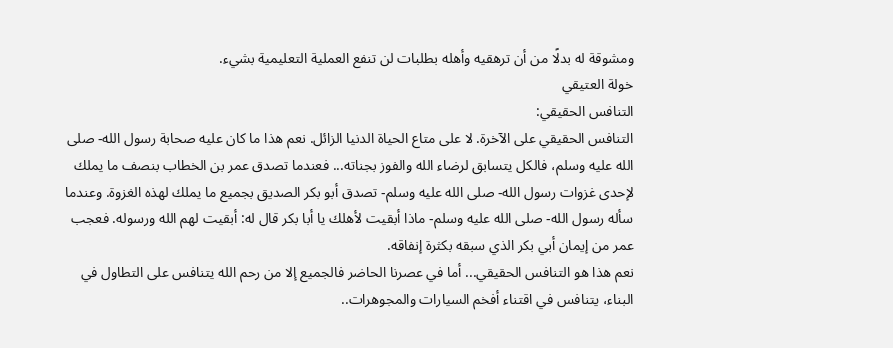ومشوقة له بدلًا من أن ترهقيه وأهله بطلبات لن تنفع العملية التعليمية بشيء.
خولة العتيقي
التنافس الحقيقي:
التنافس الحقيقي على الآخرة. لا على متاع الحياة الدنيا الزائل. نعم هذا ما كان عليه صحابة رسول الله- صلى الله عليه وسلم، فالكل يتسابق لرضاء الله والفوز بجناته... فعندما تصدق عمر بن الخطاب بنصف ما يملك لإحدى غزوات رسول الله- صلى الله عليه وسلم- تصدق أبو بكر الصديق بجميع ما يملك لهذه الغزوة. وعندما سأله رسول الله- صلى الله عليه وسلم- ماذا أبقيت لأهلك يا أبا بكر قال له: أبقيت لهم الله ورسوله. فعجب عمر من إيمان أبي بكر الذي سبقه بكثرة إنفاقه.
نعم هذا هو التنافس الحقيقي... أما في عصرنا الحاضر فالجميع إلا من رحم الله يتنافس على التطاول في البناء، يتنافس في اقتناء أفخم السيارات والمجوهرات..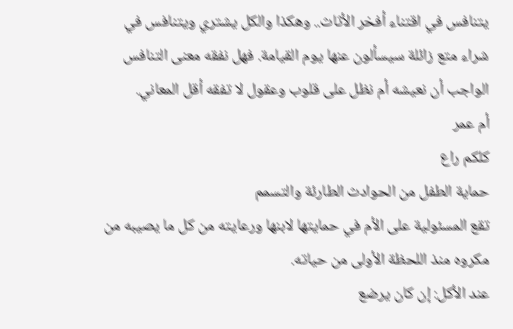يتنافس في اقتناء أفخر الأثاث.. وهكذا والكل يشتري ويتنافس في شراء متع زائلة سيسألون عنها يوم القيامة. فهل نفقه معنى التنافس الواجب أن نعيشه أم نظل على قلوب وعقول لا تفقه أقل المعاني.
أم عمر
كلكم راع
حماية الطفل من الحوادث الطارئة والتسمم
تقع المسئولية على الأم في حمايتها لابنها ورعايته من كل ما يصيبه من مكروه منذ اللحظة الأولى من حياته.
عند الأكل: إن كان يرضع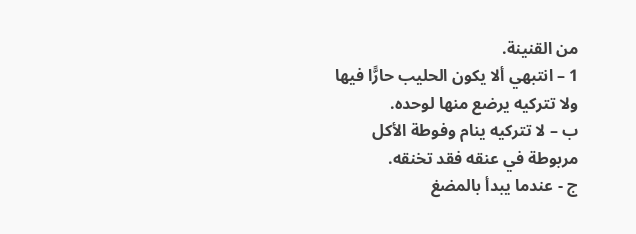من القنينة.
1 – انتبهي ألا يكون الحليب حارًّا فيها ولا تتركيه يرضع منها لوحده.
ب – لا تتركيه ينام وفوطة الأكل مربوطة في عنقه فقد تخنقه.
ج - عندما يبدأ بالمضغ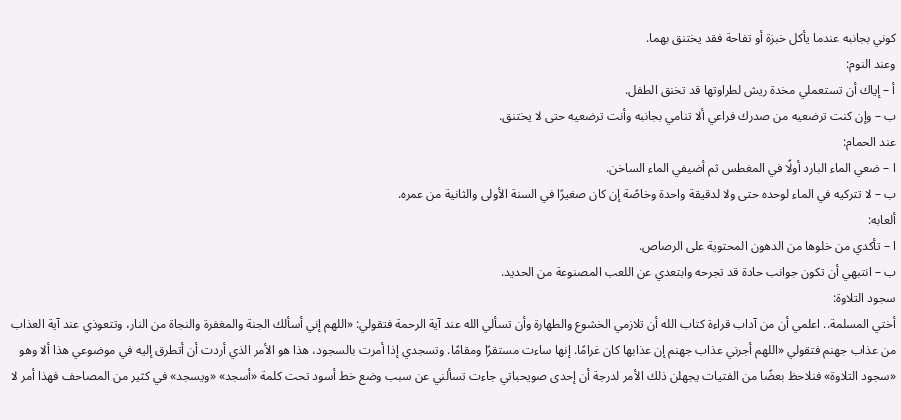كوني بجانبه عندما يأكل خبزة أو تفاحة فقد يختنق بهما.
وعند النوم:
أ – إياك أن تستعملي مخدة ريش لطراوتها قد تخنق الطفل.
ب – وإن كنت ترضعيه من صدرك فراعي ألا تنامي بجانبه وأنت ترضعيه حتى لا يختنق.
عند الحمام:
ا – ضعي الماء البارد أولًا في المغطس ثم أضيفي الماء الساخن.
ب – لا تتركيه في الماء لوحده حتى ولا لدقيقة واحدة وخاصًة إن كان صغيرًا في السنة الأولى والثانية من عمره.
ألعابه:
ا – تأكدي من خلوها من الدهون المحتوية على الرصاص.
ب – انتبهي أن تكون جوانب حادة قد تجرحه وابتعدي عن اللعب المصنوعة من الحديد.
سجود التلاوة:
أختي المسلمة.. اعلمي أن من آداب قراءة كتاب الله أن تلازمي الخشوع والطهارة وأن تسألي الله عند آية الرحمة فتقولي: «اللهم إني أسألك الجنة والمغفرة والنجاة من النار، وتتعوذي عند آية العذاب من عذاب جهنم فتقولي «اللهم أجرني عذاب جهنم إن عذابها كان غرامًا. إنها ساءت مستقرًا ومقامًا. وتسجدي إذا أمرت بالسجود، هذا هو الأمر الذي أردت أن أتطرق إليه في موضوعي هذا ألا وهو «سجود التلاوة» فنلاحظ بعضًا من الفتيات يجهلن ذلك الأمر لدرجة أن إحدى صويحباتي جاءت تسألني عن سبب وضع خط أسود تحت كلمة «أسجد» «ويسجد» في كثير من المصاحف فهذا أمر لا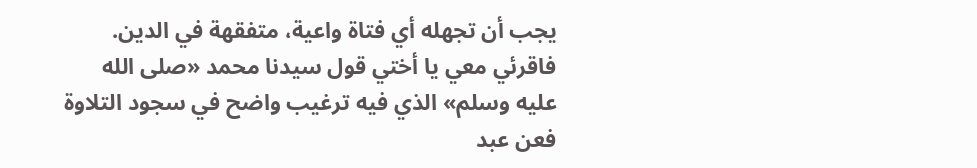يجب أن تجهله أي فتاة واعية، متفقهة في الدين. فاقرئي معي يا أختي قول سيدنا محمد «صلى الله عليه وسلم» الذي فيه ترغيب واضح في سجود التلاوة فعن عبد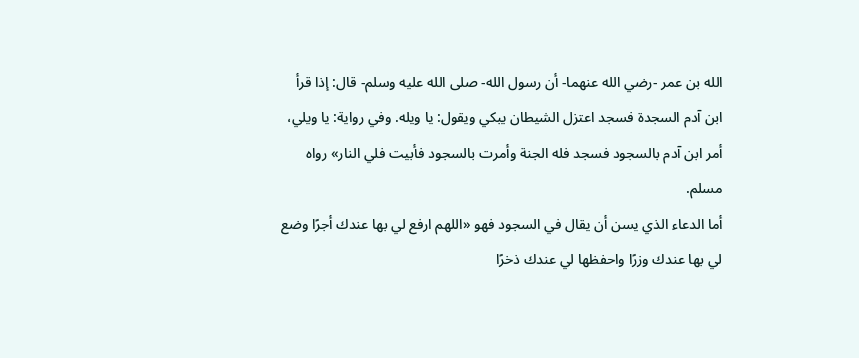الله بن عمر -رضي الله عنهما- أن رسول الله- صلى الله عليه وسلم- قال: إذا قرأ ابن آدم السجدة فسجد اعتزل الشيطان يبكي ويقول: يا ويله. وفي رواية: يا ويلي، أمر ابن آدم بالسجود فسجد فله الجنة وأمرت بالسجود فأبيت فلي النار» رواه مسلم.
أما الدعاء الذي يسن أن يقال في السجود فهو «اللهم ارفع لي بها عندك أجرًا وضع لي بها عندك وزرًا واحفظها لي عندك ذخرًا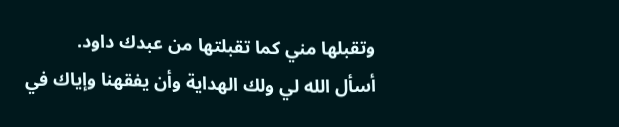وتقبلها مني كما تقبلتها من عبدك داود.
أسأل الله لي ولك الهداية وأن يفقهنا وإياك في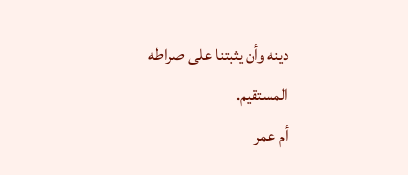دينه وأن يثبتنا على صراطه المستقيم.
أم عمر